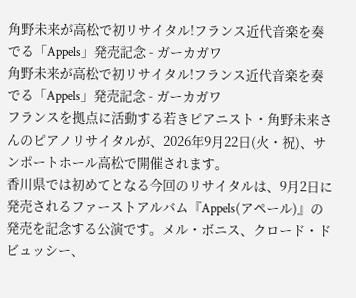角野未来が高松で初リサイタル!フランス近代音楽を奏でる「Appels」発売記念 - ガーカガワ
角野未来が高松で初リサイタル!フランス近代音楽を奏でる「Appels」発売記念 - ガーカガワ
フランスを拠点に活動する若きピアニスト・角野未来さんのピアノリサイタルが、2026年9月22日(火・祝)、サンポートホール高松で開催されます。
香川県では初めてとなる今回のリサイタルは、9月2日に発売されるファーストアルバム『Appels(アペール)』の発売を記念する公演です。メル・ボニス、クロード・ドビュッシー、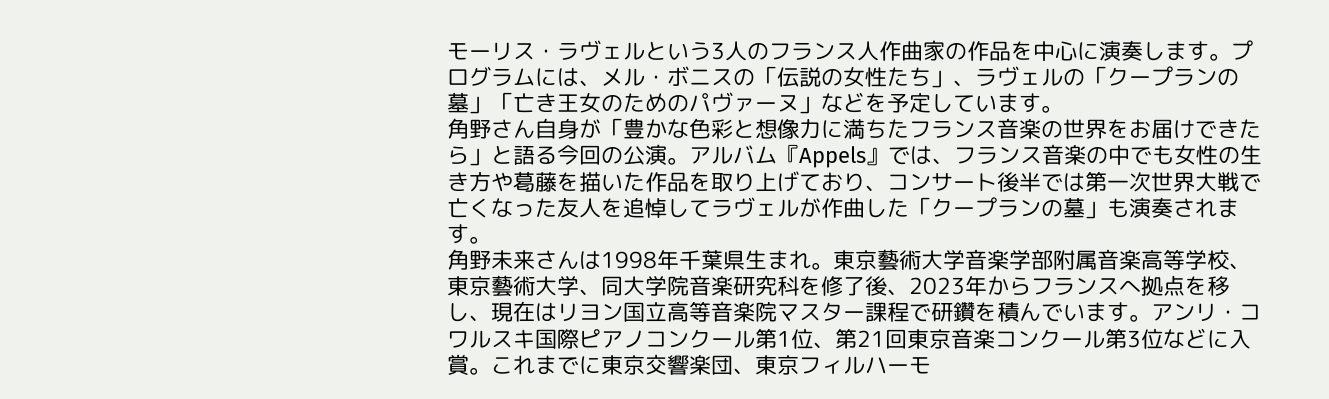モーリス・ラヴェルという3人のフランス人作曲家の作品を中心に演奏します。プログラムには、メル・ボニスの「伝説の女性たち」、ラヴェルの「クープランの墓」「亡き王女のためのパヴァーヌ」などを予定しています。
角野さん自身が「豊かな色彩と想像力に満ちたフランス音楽の世界をお届けできたら」と語る今回の公演。アルバム『Appels』では、フランス音楽の中でも女性の生き方や葛藤を描いた作品を取り上げており、コンサート後半では第一次世界大戦で亡くなった友人を追悼してラヴェルが作曲した「クープランの墓」も演奏されます。
角野未来さんは1998年千葉県生まれ。東京藝術大学音楽学部附属音楽高等学校、東京藝術大学、同大学院音楽研究科を修了後、2023年からフランスへ拠点を移し、現在はリヨン国立高等音楽院マスター課程で研鑽を積んでいます。アンリ・コワルスキ国際ピアノコンクール第1位、第21回東京音楽コンクール第3位などに入賞。これまでに東京交響楽団、東京フィルハーモ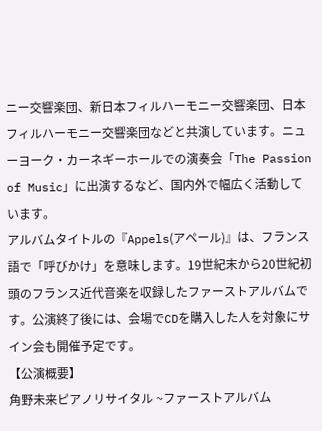ニー交響楽団、新日本フィルハーモニー交響楽団、日本フィルハーモニー交響楽団などと共演しています。ニューヨーク・カーネギーホールでの演奏会「The Passion of Music」に出演するなど、国内外で幅広く活動しています。
アルバムタイトルの『Appels(アペール)』は、フランス語で「呼びかけ」を意味します。19世紀末から20世紀初頭のフランス近代音楽を収録したファーストアルバムです。公演終了後には、会場でCDを購入した人を対象にサイン会も開催予定です。
【公演概要】
角野未来ピアノリサイタル ~ファーストアルバム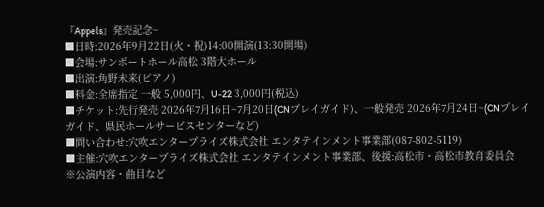『Appels』発売記念~
■日時:2026年9月22日(火・祝)14:00開演(13:30開場)
■会場:サンポートホール高松 3階大ホール
■出演:角野未来(ピアノ)
■料金:全席指定 一般 5,000円、U-22 3,000円(税込)
■チケット:先行発売 2026年7月16日~7月20日(CNプレイガイド)、一般発売 2026年7月24日~(CNプレイガイド、県民ホールサービスセンターなど)
■問い合わせ:穴吹エンタープライズ株式会社 エンタテインメント事業部(087-802-5119)
■主催:穴吹エンタープライズ株式会社 エンタテインメント事業部、後援:高松市・高松市教育委員会
※公演内容・曲目など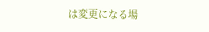は変更になる場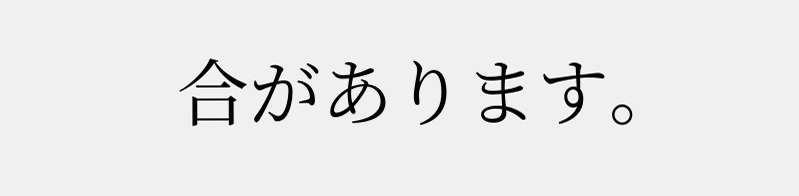合があります。